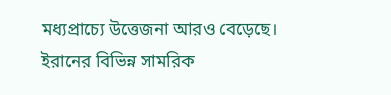মধ্যপ্রাচ্যে উত্তেজনা আরও বেড়েছে। ইরানের বিভিন্ন সামরিক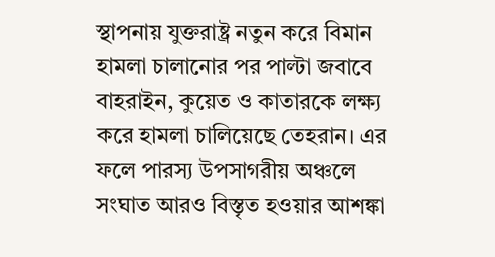স্থাপনায় যুক্তরাষ্ট্র নতুন করে বিমান হামলা চালানোর পর পাল্টা জবাবে বাহরাইন, কুয়েত ও কাতারকে লক্ষ্য করে হামলা চালিয়েছে তেহরান। এর ফলে পারস্য উপসাগরীয় অঞ্চলে সংঘাত আরও বিস্তৃত হওয়ার আশঙ্কা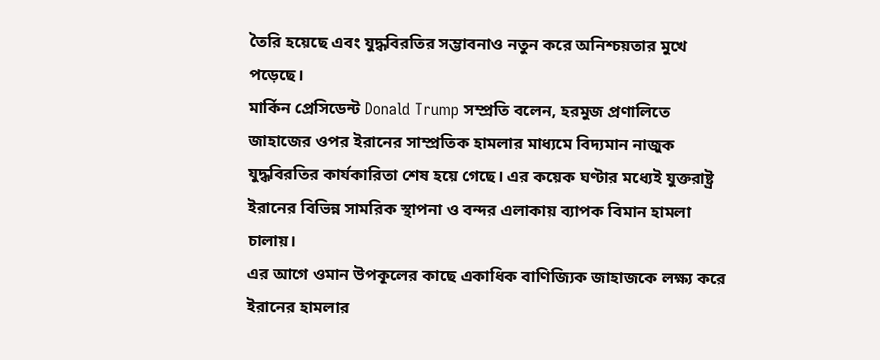তৈরি হয়েছে এবং যুদ্ধবিরতির সম্ভাবনাও নতুন করে অনিশ্চয়তার মুখে পড়েছে।
মার্কিন প্রেসিডেন্ট Donald Trump সম্প্রতি বলেন, হরমুজ প্রণালিতে জাহাজের ওপর ইরানের সাম্প্রতিক হামলার মাধ্যমে বিদ্যমান নাজুক যুদ্ধবিরতির কার্যকারিতা শেষ হয়ে গেছে। এর কয়েক ঘণ্টার মধ্যেই যুক্তরাষ্ট্র ইরানের বিভিন্ন সামরিক স্থাপনা ও বন্দর এলাকায় ব্যাপক বিমান হামলা চালায়।
এর আগে ওমান উপকূলের কাছে একাধিক বাণিজ্যিক জাহাজকে লক্ষ্য করে ইরানের হামলার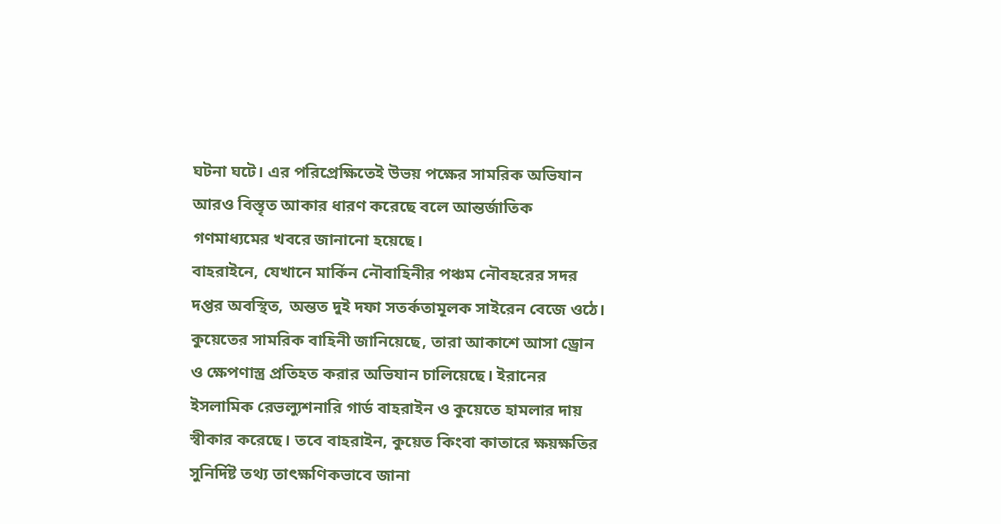ঘটনা ঘটে। এর পরিপ্রেক্ষিতেই উভয় পক্ষের সামরিক অভিযান আরও বিস্তৃত আকার ধারণ করেছে বলে আন্তর্জাতিক গণমাধ্যমের খবরে জানানো হয়েছে।
বাহরাইনে, যেখানে মার্কিন নৌবাহিনীর পঞ্চম নৌবহরের সদর দপ্তর অবস্থিত, অন্তত দুই দফা সতর্কতামূলক সাইরেন বেজে ওঠে। কুয়েতের সামরিক বাহিনী জানিয়েছে, তারা আকাশে আসা ড্রোন ও ক্ষেপণাস্ত্র প্রতিহত করার অভিযান চালিয়েছে। ইরানের ইসলামিক রেভল্যুশনারি গার্ড বাহরাইন ও কুয়েতে হামলার দায় স্বীকার করেছে। তবে বাহরাইন, কুয়েত কিংবা কাতারে ক্ষয়ক্ষতির সুনির্দিষ্ট তথ্য তাৎক্ষণিকভাবে জানা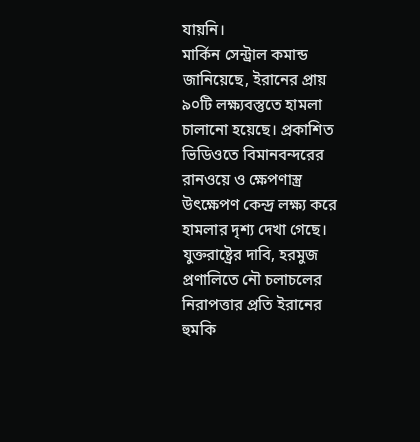যায়নি।
মার্কিন সেন্ট্রাল কমান্ড জানিয়েছে, ইরানের প্রায় ৯০টি লক্ষ্যবস্তুতে হামলা চালানো হয়েছে। প্রকাশিত ভিডিওতে বিমানবন্দরের রানওয়ে ও ক্ষেপণাস্ত্র উৎক্ষেপণ কেন্দ্র লক্ষ্য করে হামলার দৃশ্য দেখা গেছে। যুক্তরাষ্ট্রের দাবি, হরমুজ প্রণালিতে নৌ চলাচলের নিরাপত্তার প্রতি ইরানের হুমকি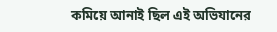কমিয়ে আনাই ছিল এই অভিযানের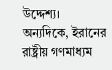উদ্দেশ্য।
অন্যদিকে, ইরানের রাষ্ট্রীয় গণমাধ্যম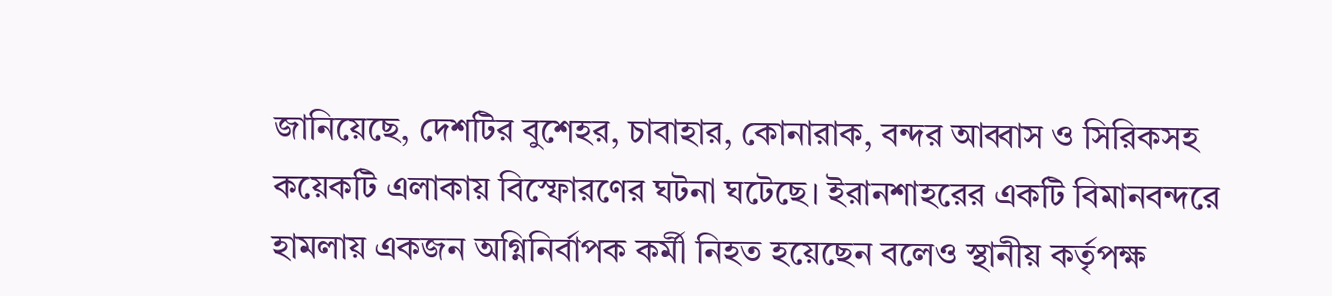জানিয়েছে, দেশটির বুশেহর, চাবাহার, কোনারাক, বন্দর আব্বাস ও সিরিকসহ কয়েকটি এলাকায় বিস্ফোরণের ঘটনা ঘটেছে। ইরানশাহরের একটি বিমানবন্দরে হামলায় একজন অগ্নিনির্বাপক কর্মী নিহত হয়েছেন বলেও স্থানীয় কর্তৃপক্ষ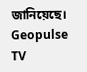জানিয়েছে।
Geopulse TV